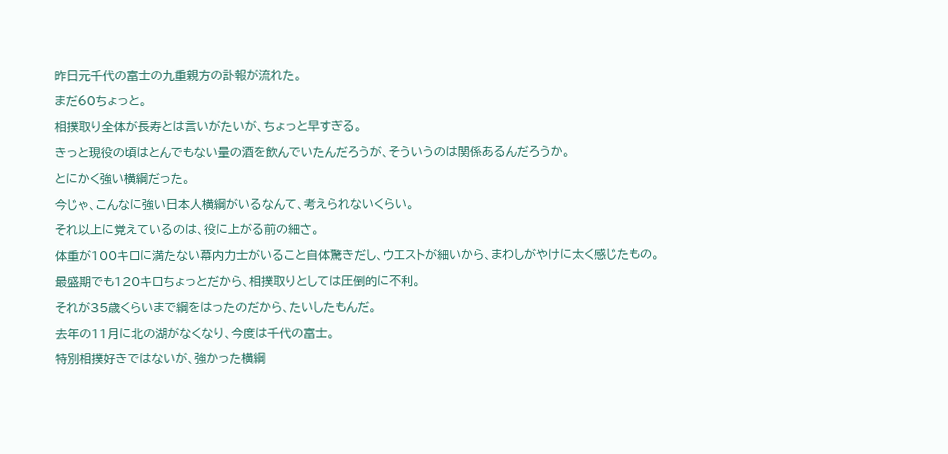昨日元千代の富士の九重親方の訃報が流れた。
まだ60ちょっと。
相撲取り全体が長寿とは言いがたいが、ちょっと早すぎる。
きっと現役の頃はとんでもない量の酒を飲んでいたんだろうが、そういうのは関係あるんだろうか。
とにかく強い横綱だった。
今じゃ、こんなに強い日本人横綱がいるなんて、考えられないくらい。
それ以上に覚えているのは、役に上がる前の細さ。
体重が100キロに満たない幕内力士がいること自体驚きだし、ウエストが細いから、まわしがやけに太く感じたもの。
最盛期でも120キロちょっとだから、相撲取りとしては圧倒的に不利。
それが35歳くらいまで綱をはったのだから、たいしたもんだ。
去年の11月に北の湖がなくなり、今度は千代の富士。
特別相撲好きではないが、強かった横綱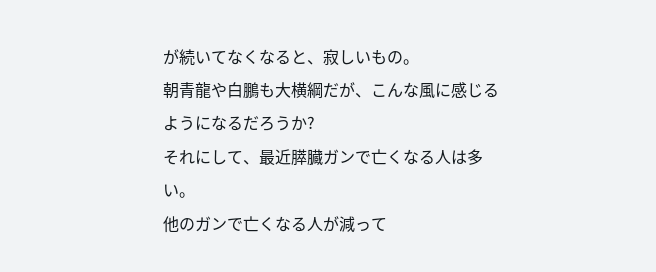が続いてなくなると、寂しいもの。
朝青龍や白鵬も大横綱だが、こんな風に感じるようになるだろうか?
それにして、最近膵臓ガンで亡くなる人は多い。
他のガンで亡くなる人が減って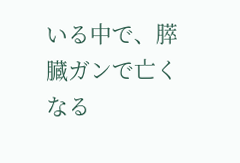いる中で、膵臓ガンで亡くなる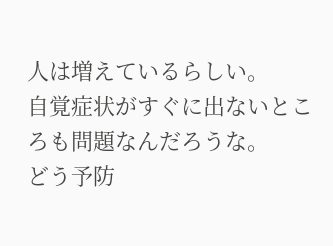人は増えているらしい。
自覚症状がすぐに出ないところも問題なんだろうな。
どう予防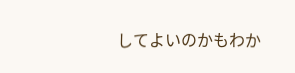してよいのかもわか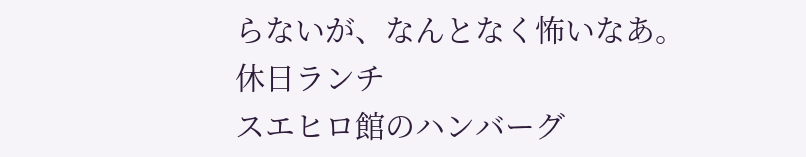らないが、なんとなく怖いなあ。
休日ランチ
スエヒロ館のハンバーグ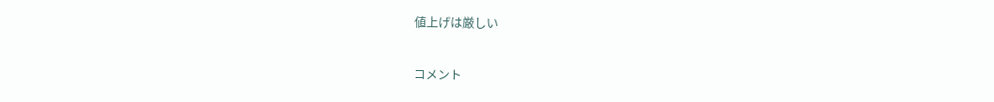値上げは厳しい


コメント